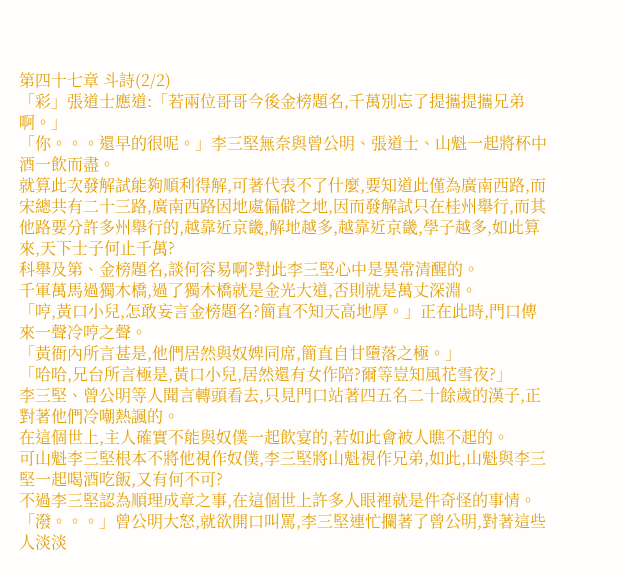第四十七章 斗詩(2/2)
「彩」張道士應道:「若兩位哥哥今後金榜題名,千萬別忘了提攜提攜兄弟啊。」
「你。。。還早的很呢。」李三堅無奈與曾公明、張道士、山魁一起將杯中酒一飲而盡。
就算此次發解試能夠順利得解,可著代表不了什麼,要知道此僅為廣南西路,而宋總共有二十三路,廣南西路因地處偏僻之地,因而發解試只在桂州舉行,而其他路要分許多州舉行的,越靠近京畿,解地越多,越靠近京畿,學子越多,如此算來,天下士子何止千萬?
科舉及第、金榜題名,談何容易啊?對此李三堅心中是異常清醒的。
千軍萬馬過獨木橋,過了獨木橋就是金光大道,否則就是萬丈深淵。
「哼,黃口小兒,怎敢妄言金榜題名?簡直不知天高地厚。」正在此時,門口傳來一聲冷哼之聲。
「黃衙內所言甚是,他們居然與奴婢同席,簡直自甘墮落之極。」
「哈哈,兄台所言極是,黃口小兒,居然還有女作陪?爾等豈知風花雪夜?」
李三堅、曾公明等人聞言轉頭看去,只見門口站著四五名二十餘歲的漢子,正對著他們冷嘲熱諷的。
在這個世上,主人確實不能與奴僕一起飲宴的,若如此會被人瞧不起的。
可山魁李三堅根本不將他視作奴僕,李三堅將山魁視作兄弟,如此,山魁與李三堅一起喝酒吃飯,又有何不可?
不過李三堅認為順理成章之事,在這個世上許多人眼裡就是件奇怪的事情。
「潑。。。」曾公明大怒,就欲開口叫罵,李三堅連忙攔著了曾公明,對著這些人淡淡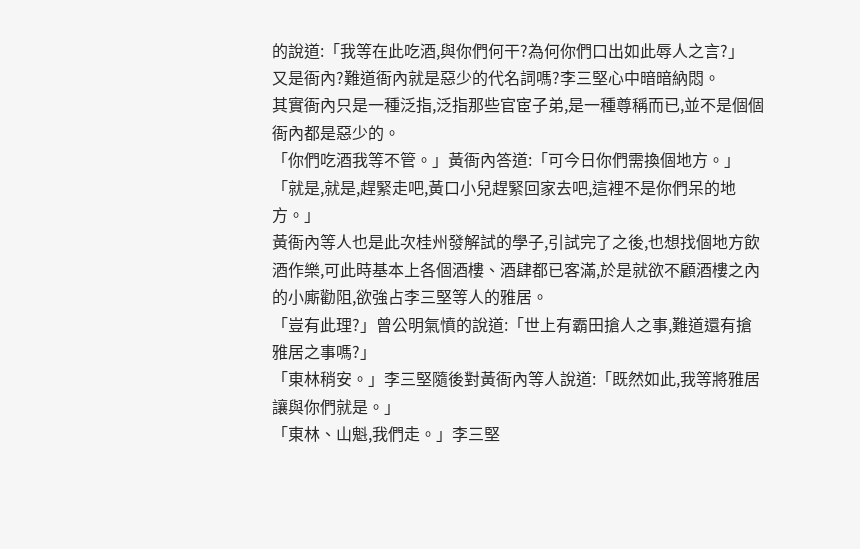的說道:「我等在此吃酒,與你們何干?為何你們口出如此辱人之言?」
又是衙內?難道衙內就是惡少的代名詞嗎?李三堅心中暗暗納悶。
其實衙內只是一種泛指,泛指那些官宦子弟,是一種尊稱而已,並不是個個衙內都是惡少的。
「你們吃酒我等不管。」黃衙內答道:「可今日你們需換個地方。」
「就是,就是,趕緊走吧,黃口小兒趕緊回家去吧,這裡不是你們呆的地方。」
黃衙內等人也是此次桂州發解試的學子,引試完了之後,也想找個地方飲酒作樂,可此時基本上各個酒樓、酒肆都已客滿,於是就欲不顧酒樓之內的小廝勸阻,欲強占李三堅等人的雅居。
「豈有此理?」曾公明氣憤的說道:「世上有霸田搶人之事,難道還有搶雅居之事嗎?」
「東林稍安。」李三堅隨後對黃衙內等人說道:「既然如此,我等將雅居讓與你們就是。」
「東林、山魁,我們走。」李三堅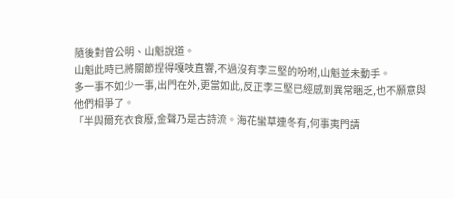隨後對曾公明、山魁說道。
山魁此時已將關節捏得嘎吱直響,不過沒有李三堅的吩咐,山魁並未動手。
多一事不如少一事,出門在外,更當如此,反正李三堅已經感到異常睏乏,也不願意與他們相爭了。
「半與爾充衣食廢,金聲乃是古詩流。海花蠻草連冬有,何事夷門請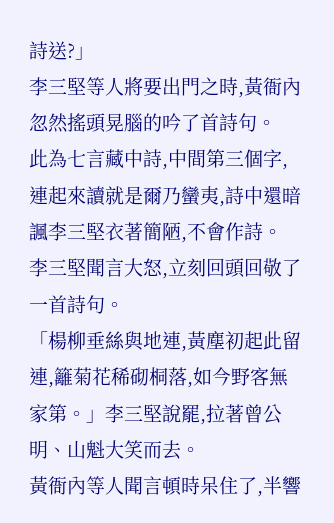詩送?」
李三堅等人將要出門之時,黃衙內忽然搖頭晃腦的吟了首詩句。
此為七言藏中詩,中間第三個字,連起來讀就是爾乃蠻夷,詩中還暗諷李三堅衣著簡陋,不會作詩。
李三堅聞言大怒,立刻回頭回敬了一首詩句。
「楊柳垂絲與地連,黃塵初起此留連,籬菊花稀砌桐落,如今野客無家第。」李三堅說罷,拉著曾公明、山魁大笑而去。
黃衙內等人聞言頓時呆住了,半響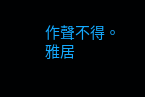作聲不得。
雅居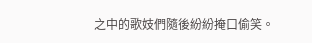之中的歌妓們隨後紛紛掩口偷笑。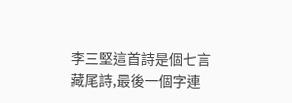李三堅這首詩是個七言藏尾詩,最後一個字連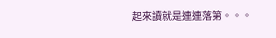起來讀就是連連落第。。。